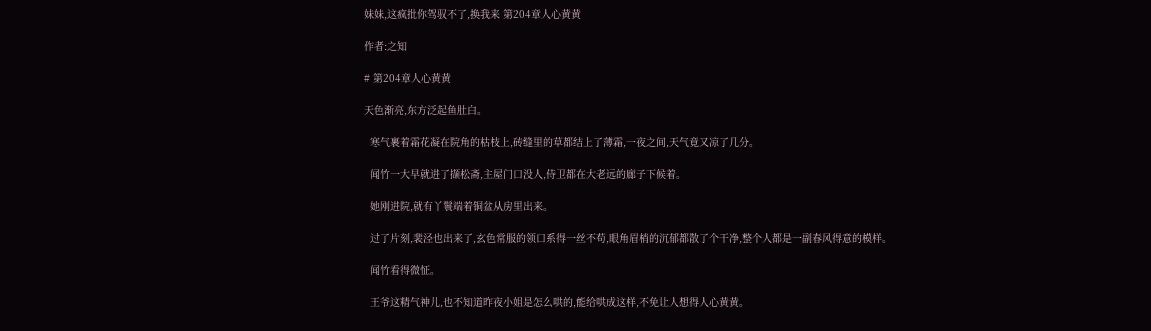妹妹,这疯批你驾驭不了,换我来 第204章人心黄黄

作者:之知

# 第204章人心黄黄

天色渐亮,东方泛起鱼肚白。

  寒气裹着霜花凝在院角的枯枝上,砖缝里的草都结上了薄霜,一夜之间,天气竟又凉了几分。

  闻竹一大早就进了撷松斋,主屋门口没人,侍卫都在大老远的廊子下候着。

  她刚进院,就有丫鬟端着铜盆从房里出来。

  过了片刻,裴泾也出来了,玄色常服的领口系得一丝不苟,眼角眉梢的沉郁都散了个干净,整个人都是一副春风得意的模样。

  闻竹看得微怔。

  王爷这精气神儿,也不知道昨夜小姐是怎么哄的,能给哄成这样,不免让人想得人心黄黄。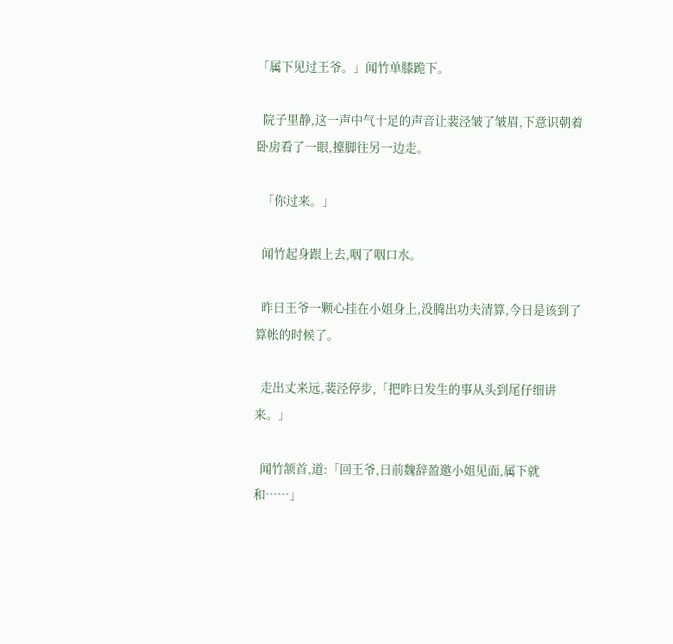「属下见过王爷。」闻竹单膝跪下。

  院子里静,这一声中气十足的声音让裴泾皱了皱眉,下意识朝着卧房看了一眼,擡脚往另一边走。

  「你过来。」

  闻竹起身跟上去,咽了咽口水。

  昨日王爷一颗心挂在小姐身上,没腾出功夫清算,今日是该到了算帐的时候了。

  走出丈来远,裴泾停步,「把昨日发生的事从头到尾仔细讲来。」

  闻竹颔首,道:「回王爷,日前魏辞盈邀小姐见面,属下就和……」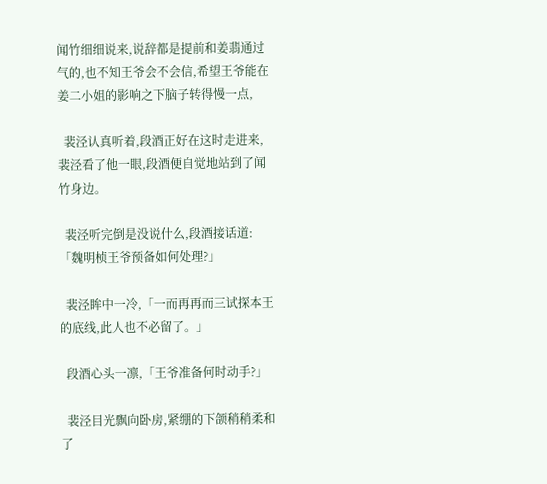闻竹细细说来,说辞都是提前和姜翡通过气的,也不知王爷会不会信,希望王爷能在姜二小姐的影响之下脑子转得慢一点,

  裴泾认真听着,段酒正好在这时走进来,裴泾看了他一眼,段酒便自觉地站到了闻竹身边。

  裴泾听完倒是没说什么,段酒接话道:「魏明桢王爷预备如何处理?」

  裴泾眸中一冷,「一而再再而三试探本王的底线,此人也不必留了。」

  段酒心头一凛,「王爷准备何时动手?」

  裴泾目光飘向卧房,紧绷的下颌稍稍柔和了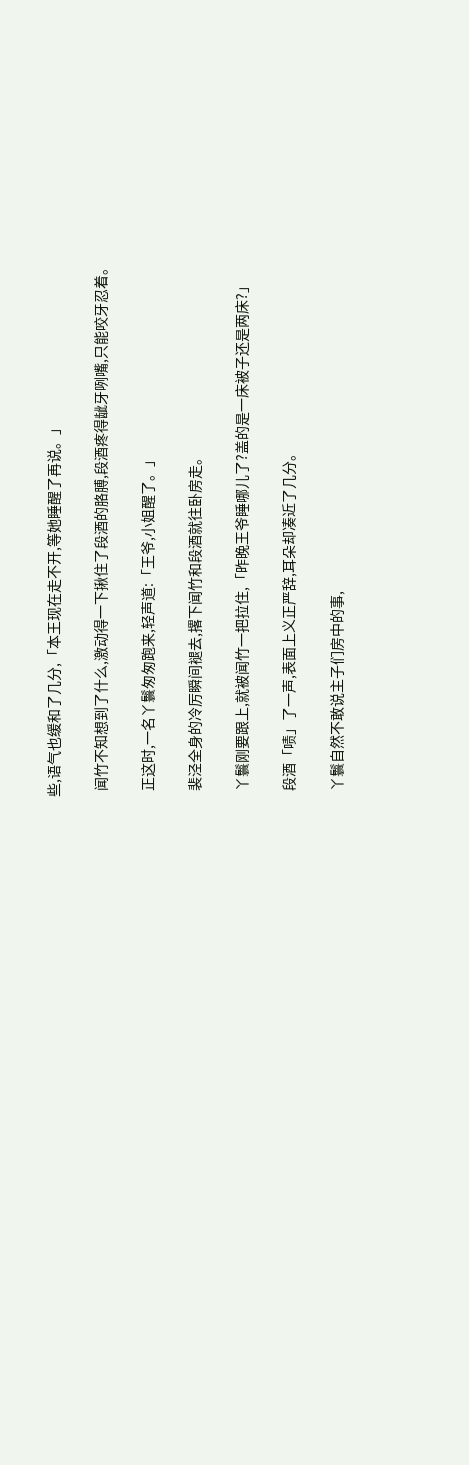些,语气也缓和了几分,「本王现在走不开,等她睡醒了再说。」

  闻竹不知想到了什么,激动得一下揪住了段酒的胳膊,段酒疼得龇牙咧嘴,只能咬牙忍着。

  正这时,一名丫鬟匆匆跑来,轻声道:「王爷,小姐醒了。」

  裴泾全身的冷厉瞬间褪去,撂下闻竹和段酒就往卧房走。

  丫鬟刚要跟上,就被闻竹一把拉住,「昨晚王爷睡哪儿了?盖的是一床被子还是两床?」

  段酒「啧」了一声,表面上义正严辞,耳朵却凑近了几分。

  丫鬟自然不敢说主子们房中的事,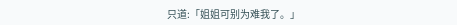只道:「姐姐可别为难我了。」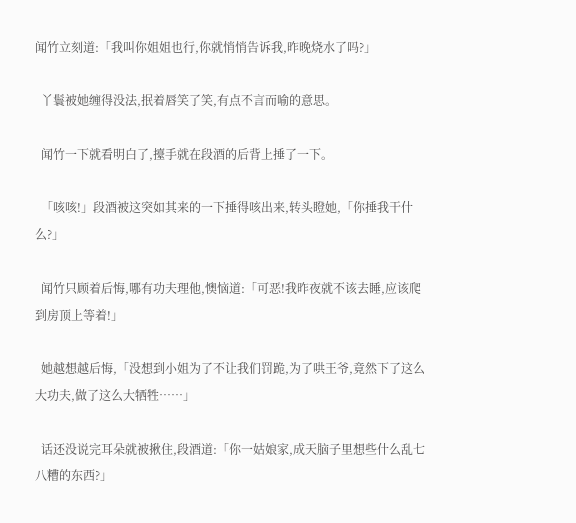闻竹立刻道:「我叫你姐姐也行,你就悄悄告诉我,昨晚烧水了吗?」

  丫鬟被她缠得没法,抿着唇笑了笑,有点不言而喻的意思。

  闻竹一下就看明白了,擡手就在段酒的后背上捶了一下。

  「咳咳!」段酒被这突如其来的一下捶得咳出来,转头瞪她,「你捶我干什么?」

  闻竹只顾着后悔,哪有功夫理他,懊恼道:「可恶!我昨夜就不该去睡,应该爬到房顶上等着!」

  她越想越后悔,「没想到小姐为了不让我们罚跪,为了哄王爷,竟然下了这么大功夫,做了这么大牺牲……」

  话还没说完耳朵就被揪住,段酒道:「你一姑娘家,成天脑子里想些什么乱七八糟的东西?」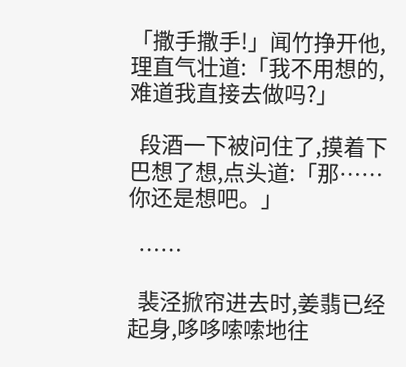「撒手撒手!」闻竹挣开他,理直气壮道:「我不用想的,难道我直接去做吗?」

  段酒一下被问住了,摸着下巴想了想,点头道:「那……你还是想吧。」

  ……

  裴泾掀帘进去时,姜翡已经起身,哆哆嗦嗦地往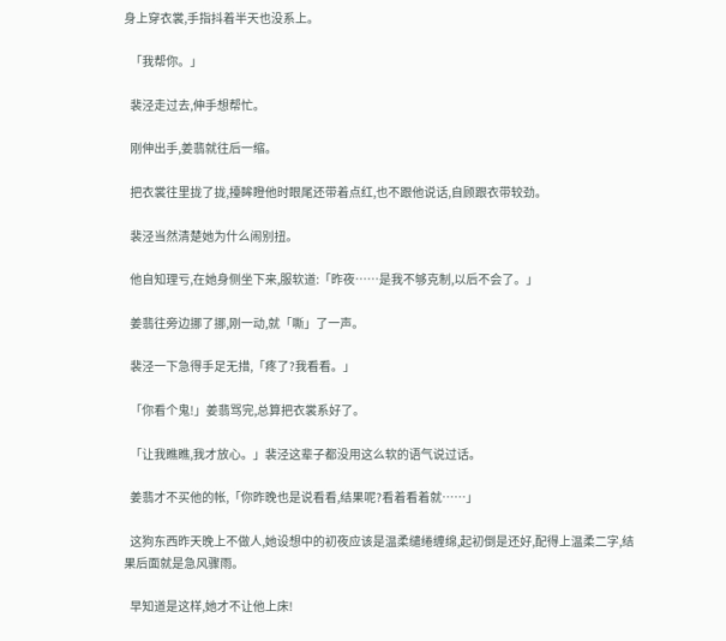身上穿衣裳,手指抖着半天也没系上。

  「我帮你。」

  裴泾走过去,伸手想帮忙。

  刚伸出手,姜翡就往后一缩。

  把衣裳往里拢了拢,擡眸瞪他时眼尾还带着点红,也不跟他说话,自顾跟衣带较劲。

  裴泾当然清楚她为什么闹别扭。

  他自知理亏,在她身侧坐下来,服软道:「昨夜……是我不够克制,以后不会了。」

  姜翡往旁边挪了挪,刚一动,就「嘶」了一声。

  裴泾一下急得手足无措,「疼了?我看看。」

  「你看个鬼!」姜翡骂完,总算把衣裳系好了。

  「让我瞧瞧,我才放心。」裴泾这辈子都没用这么软的语气说过话。

  姜翡才不买他的帐,「你昨晚也是说看看,结果呢?看着看着就……」

  这狗东西昨天晚上不做人,她设想中的初夜应该是温柔缱绻缠绵,起初倒是还好,配得上温柔二字,结果后面就是急风骤雨。

  早知道是这样,她才不让他上床!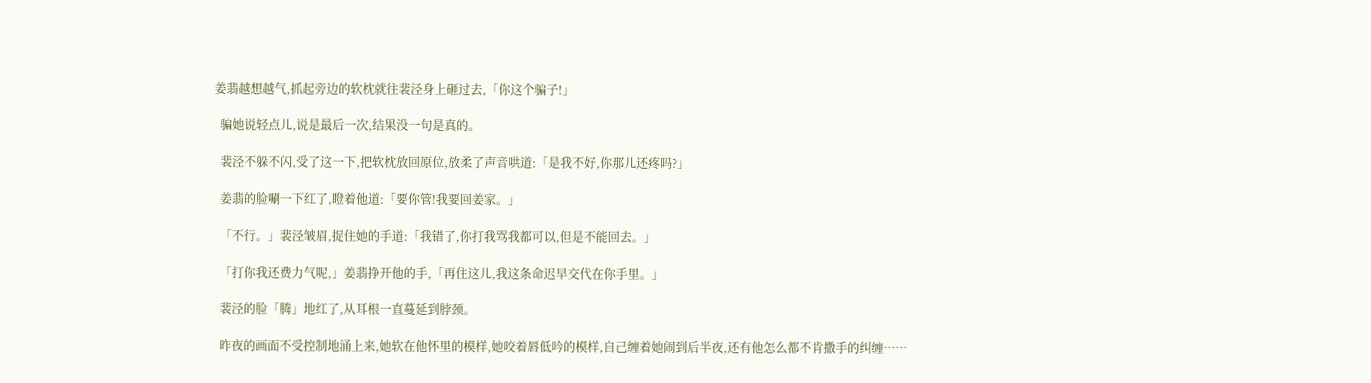姜翡越想越气,抓起旁边的软枕就往裴泾身上砸过去,「你这个骗子!」

  骗她说轻点儿,说是最后一次,结果没一句是真的。

  裴泾不躲不闪,受了这一下,把软枕放回原位,放柔了声音哄道:「是我不好,你那儿还疼吗?」

  姜翡的脸唰一下红了,瞪着他道:「要你管!我要回姜家。」

  「不行。」裴泾皱眉,捉住她的手道:「我错了,你打我骂我都可以,但是不能回去。」

  「打你我还费力气呢,」姜翡挣开他的手,「再住这儿,我这条命迟早交代在你手里。」

  裴泾的脸「腾」地红了,从耳根一直蔓延到脖颈。

  昨夜的画面不受控制地涌上来,她软在他怀里的模样,她咬着唇低吟的模样,自己缠着她闹到后半夜,还有他怎么都不肯撒手的纠缠……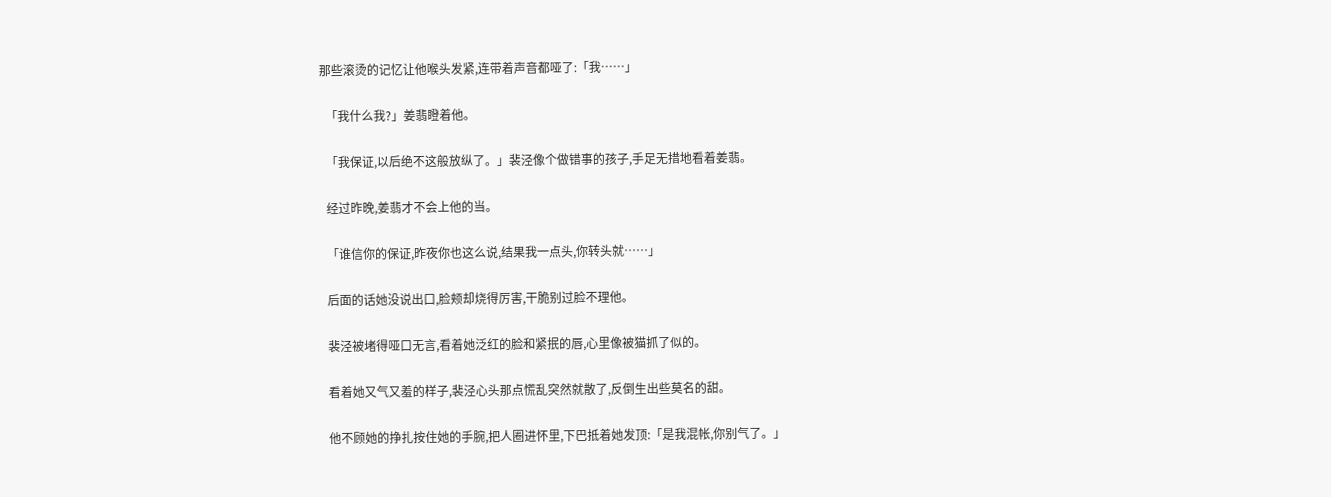那些滚烫的记忆让他喉头发紧,连带着声音都哑了:「我……」

  「我什么我?」姜翡瞪着他。

  「我保证,以后绝不这般放纵了。」裴泾像个做错事的孩子,手足无措地看着姜翡。

  经过昨晚,姜翡才不会上他的当。

  「谁信你的保证,昨夜你也这么说,结果我一点头,你转头就……」

  后面的话她没说出口,脸颊却烧得厉害,干脆别过脸不理他。

  裴泾被堵得哑口无言,看着她泛红的脸和紧抿的唇,心里像被猫抓了似的。

  看着她又气又羞的样子,裴泾心头那点慌乱突然就散了,反倒生出些莫名的甜。

  他不顾她的挣扎按住她的手腕,把人圈进怀里,下巴抵着她发顶:「是我混帐,你别气了。」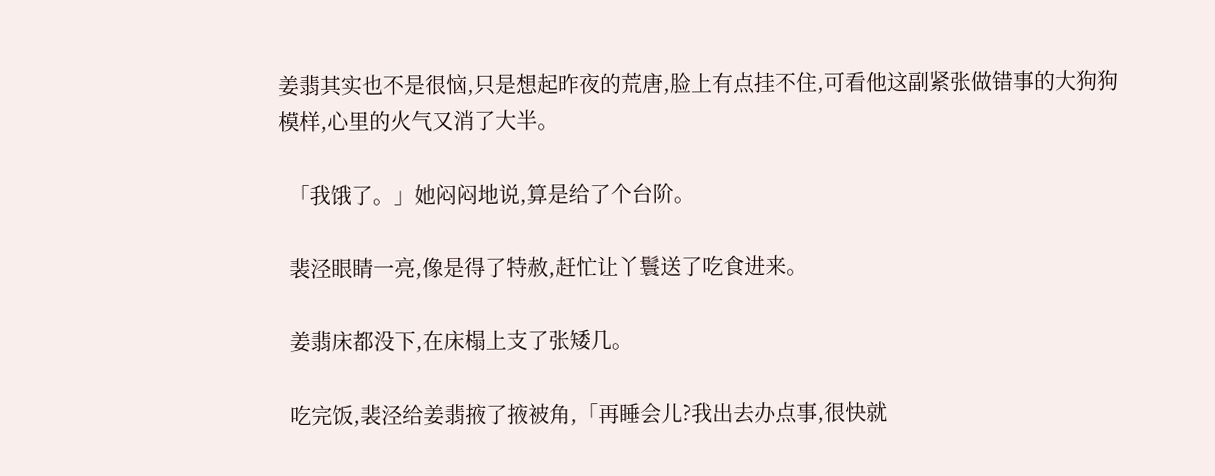姜翡其实也不是很恼,只是想起昨夜的荒唐,脸上有点挂不住,可看他这副紧张做错事的大狗狗模样,心里的火气又消了大半。

  「我饿了。」她闷闷地说,算是给了个台阶。

  裴泾眼睛一亮,像是得了特赦,赶忙让丫鬟送了吃食进来。

  姜翡床都没下,在床榻上支了张矮几。

  吃完饭,裴泾给姜翡掖了掖被角,「再睡会儿?我出去办点事,很快就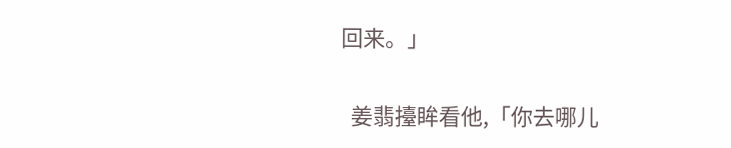回来。」

  姜翡擡眸看他,「你去哪儿